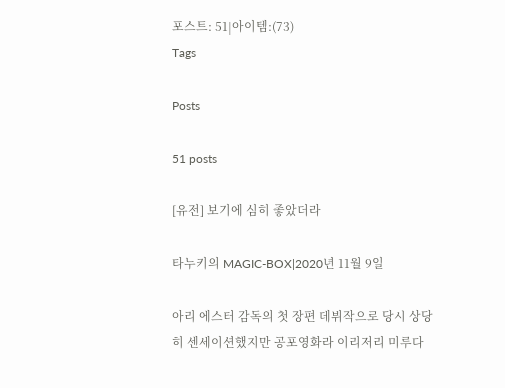포스트: 51|아이템:(73)
Tags

Posts

51 posts

[유전] 보기에 심히 좋았더라

타누키의 MAGIC-BOX|2020년 11월 9일

아리 에스터 감독의 첫 장편 데뷔작으로 당시 상당히 센세이션했지만 공포영화라 이리저리 미루다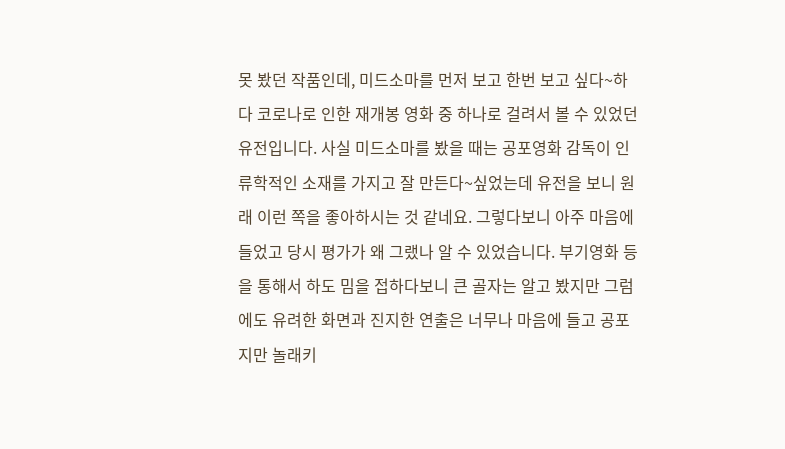못 봤던 작품인데, 미드소마를 먼저 보고 한번 보고 싶다~하다 코로나로 인한 재개봉 영화 중 하나로 걸려서 볼 수 있었던 유전입니다. 사실 미드소마를 봤을 때는 공포영화 감독이 인류학적인 소재를 가지고 잘 만든다~싶었는데 유전을 보니 원래 이런 쪽을 좋아하시는 것 같네요. 그렇다보니 아주 마음에 들었고 당시 평가가 왜 그랬나 알 수 있었습니다. 부기영화 등을 통해서 하도 밈을 접하다보니 큰 골자는 알고 봤지만 그럼에도 유려한 화면과 진지한 연출은 너무나 마음에 들고 공포지만 놀래키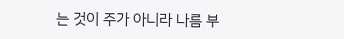는 것이 주가 아니라 나름 부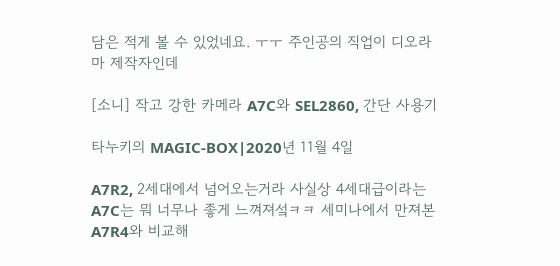담은 적게 볼 수 있었네요. ㅜㅜ 주인공의 직업이 디오라마 제작자인데

[소니] 작고 강한 카메라 A7C와 SEL2860, 간단 사용기

타누키의 MAGIC-BOX|2020년 11월 4일

A7R2, 2세대에서 넘어오는거라 사실상 4세대급이라는 A7C는 뭐 너무나 좋게 느껴져섴ㅋㅋ 세미나에서 만져본 A7R4와 비교해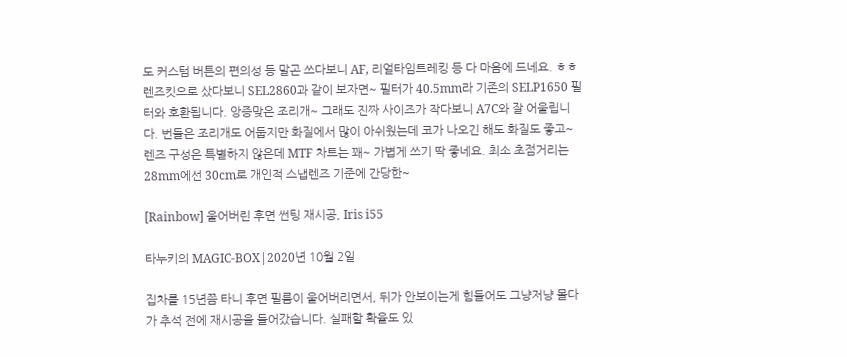도 커스텀 버튼의 편의성 등 말곤 쓰다보니 AF, 리얼타임트레킹 등 다 마음에 드네요. ㅎㅎ 렌즈킷으로 샀다보니 SEL2860과 같이 보자면~ 필터가 40.5mm라 기존의 SELP1650 필터와 호환됩니다. 앙증맞은 조리개~ 그래도 진짜 사이즈가 작다보니 A7C와 잘 어울립니다. 번들은 조리개도 어둡지만 화질에서 많이 아쉬웠는데 코가 나오긴 해도 화질도 좋고~ 렌즈 구성은 특별하지 않은데 MTF 차트는 꽤~ 가볍게 쓰기 딱 좋네요. 최소 초점거리는 28mm에선 30cm로 개인적 스냅렌즈 기준에 간당한~

[Rainbow] 울어버린 후면 썬팅 재시공, Iris i55

타누키의 MAGIC-BOX|2020년 10월 2일

집차를 15년쯤 타니 후면 필름이 울어버리면서, 뒤가 안보이는게 힘들어도 그냥저냥 몰다가 추석 전에 재시공을 들어갔습니다. 실패할 확율도 있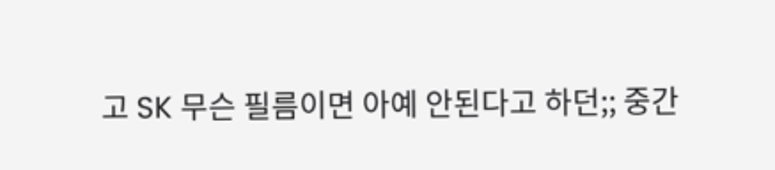고 SK 무슨 필름이면 아예 안된다고 하던;; 중간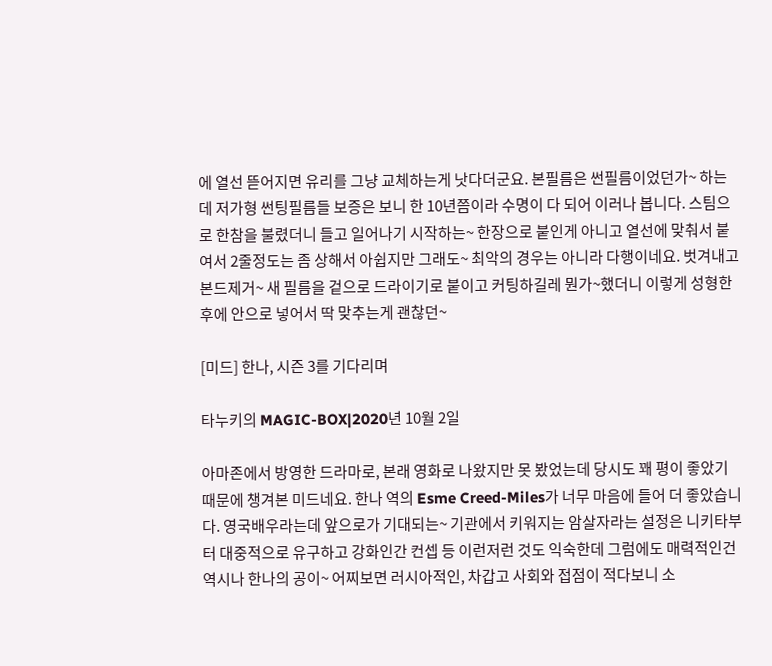에 열선 뜯어지면 유리를 그냥 교체하는게 낫다더군요. 본필름은 썬필름이었던가~ 하는데 저가형 썬팅필름들 보증은 보니 한 10년쯤이라 수명이 다 되어 이러나 봅니다. 스팀으로 한참을 불렸더니 들고 일어나기 시작하는~ 한장으로 붙인게 아니고 열선에 맞춰서 붙여서 2줄정도는 좀 상해서 아쉽지만 그래도~ 최악의 경우는 아니라 다행이네요. 벗겨내고 본드제거~ 새 필름을 겉으로 드라이기로 붙이고 커팅하길레 뭔가~했더니 이렇게 성형한 후에 안으로 넣어서 딱 맞추는게 괜찮던~

[미드] 한나, 시즌 3를 기다리며

타누키의 MAGIC-BOX|2020년 10월 2일

아마존에서 방영한 드라마로, 본래 영화로 나왔지만 못 봤었는데 당시도 꽤 평이 좋았기 때문에 챙겨본 미드네요. 한나 역의 Esme Creed-Miles가 너무 마음에 들어 더 좋았습니다. 영국배우라는데 앞으로가 기대되는~ 기관에서 키워지는 암살자라는 설정은 니키타부터 대중적으로 유구하고 강화인간 컨셉 등 이런저런 것도 익숙한데 그럼에도 매력적인건 역시나 한나의 공이~ 어찌보면 러시아적인, 차갑고 사회와 접점이 적다보니 소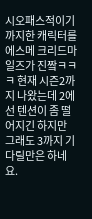시오패스적이기까지한 캐릭터를 에스메 크리드마일즈가 진짴ㅋㅋㅋ 현재 시즌2까지 나왔는데 2에선 텐션이 좀 떨어지긴 하지만 그래도 3까지 기다릴만은 하네요.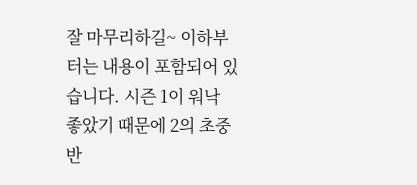잘 마무리하길~ 이하부터는 내용이 포함되어 있습니다. 시즌 1이 워낙 좋았기 때문에 2의 초중반